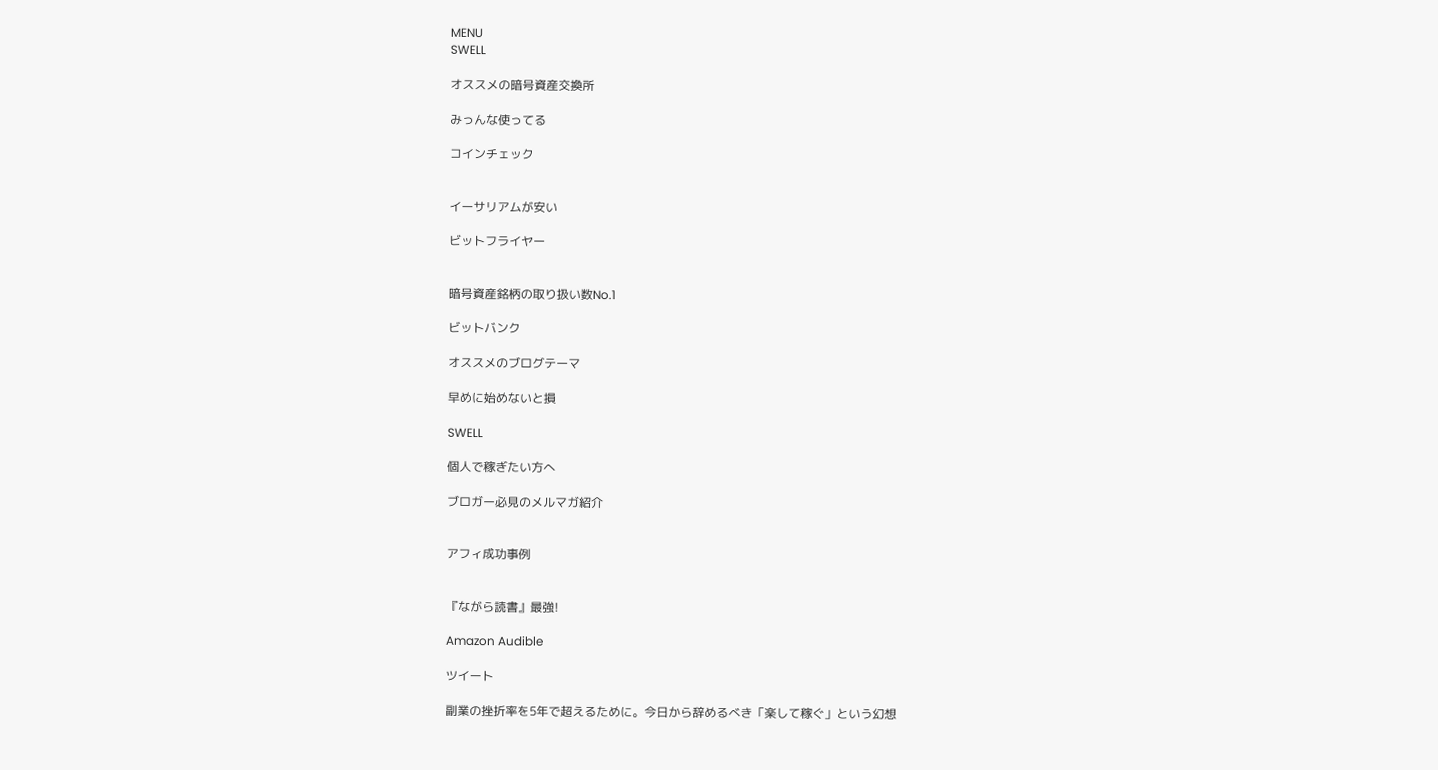MENU
SWELL

オススメの暗号資産交換所

みっんな使ってる

コインチェック


イーサリアムが安い

ビットフライヤー


暗号資産銘柄の取り扱い数No.1

ビットバンク

オススメのブログテーマ

早めに始めないと損

SWELL

個人で稼ぎたい方へ

ブロガー必見のメルマガ紹介


アフィ成功事例


『ながら読書』最強!

Amazon Audible

ツイート

副業の挫折率を5年で超えるために。今日から辞めるべき「楽して稼ぐ」という幻想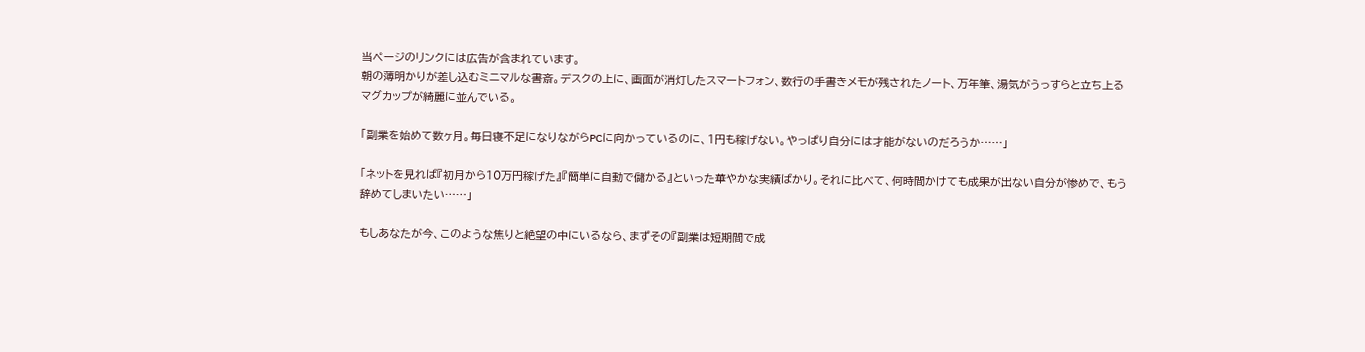当ページのリンクには広告が含まれています。
朝の薄明かりが差し込むミニマルな書斎。デスクの上に、画面が消灯したスマートフォン、数行の手書きメモが残されたノート、万年筆、湯気がうっすらと立ち上るマグカップが綺麗に並んでいる。

「副業を始めて数ヶ月。毎日寝不足になりながらPCに向かっているのに、1円も稼げない。やっぱり自分には才能がないのだろうか……」

「ネットを見れば『初月から10万円稼げた』『簡単に自動で儲かる』といった華やかな実績ばかり。それに比べて、何時間かけても成果が出ない自分が惨めで、もう辞めてしまいたい……」

もしあなたが今、このような焦りと絶望の中にいるなら、まずその『副業は短期間で成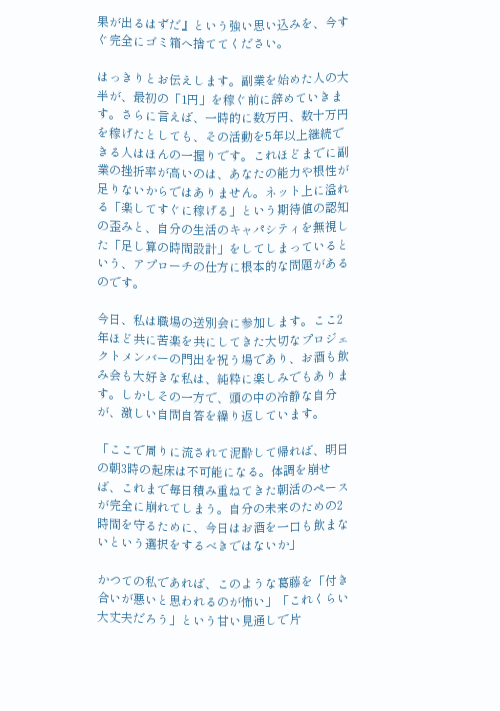果が出るはずだ』という強い思い込みを、今すぐ完全にゴミ箱へ捨ててください。

はっきりとお伝えします。副業を始めた人の大半が、最初の「1円」を稼ぐ前に辞めていきます。さらに言えば、一時的に数万円、数十万円を稼げたとしても、その活動を5年以上継続できる人はほんの一握りです。これほどまでに副業の挫折率が高いのは、あなたの能力や根性が足りないからではありません。ネット上に溢れる「楽してすぐに稼げる」という期待値の認知の歪みと、自分の生活のキャパシティを無視した「足し算の時間設計」をしてしまっているという、アプローチの仕方に根本的な問題があるのです。

今日、私は職場の送別会に参加します。ここ2年ほど共に苦楽を共にしてきた大切なプロジェクトメンバーの門出を祝う場であり、お酒も飲み会も大好きな私は、純粋に楽しみでもあります。しかしその一方で、頭の中の冷静な自分が、激しい自問自答を繰り返しています。

「ここで周りに流されて泥酔して帰れば、明日の朝3時の起床は不可能になる。体調を崩せば、これまで毎日積み重ねてきた朝活のペースが完全に崩れてしまう。自分の未来のための2時間を守るために、今日はお酒を一口も飲まないという選択をするべきではないか」

かつての私であれば、このような葛藤を「付き合いが悪いと思われるのが怖い」「これくらい大丈夫だろう」という甘い見通しで片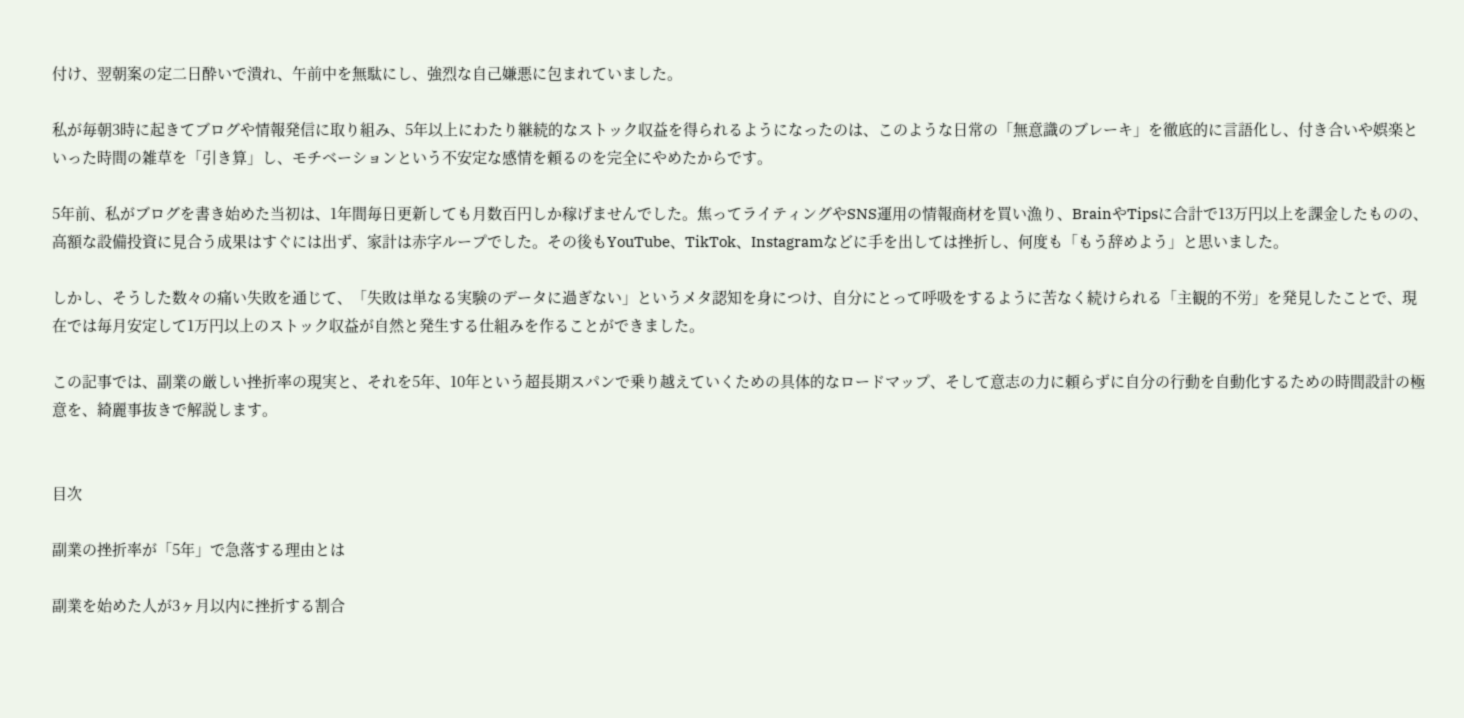付け、翌朝案の定二日酔いで潰れ、午前中を無駄にし、強烈な自己嫌悪に包まれていました。

私が毎朝3時に起きてブログや情報発信に取り組み、5年以上にわたり継続的なストック収益を得られるようになったのは、このような日常の「無意識のブレーキ」を徹底的に言語化し、付き合いや娯楽といった時間の雑草を「引き算」し、モチベーションという不安定な感情を頼るのを完全にやめたからです。

5年前、私がブログを書き始めた当初は、1年間毎日更新しても月数百円しか稼げませんでした。焦ってライティングやSNS運用の情報商材を買い漁り、BrainやTipsに合計で13万円以上を課金したものの、高額な設備投資に見合う成果はすぐには出ず、家計は赤字ループでした。その後もYouTube、TikTok、Instagramなどに手を出しては挫折し、何度も「もう辞めよう」と思いました。

しかし、そうした数々の痛い失敗を通じて、「失敗は単なる実験のデータに過ぎない」というメタ認知を身につけ、自分にとって呼吸をするように苦なく続けられる「主観的不労」を発見したことで、現在では毎月安定して1万円以上のストック収益が自然と発生する仕組みを作ることができました。

この記事では、副業の厳しい挫折率の現実と、それを5年、10年という超長期スパンで乗り越えていくための具体的なロードマップ、そして意志の力に頼らずに自分の行動を自動化するための時間設計の極意を、綺麗事抜きで解説します。


目次

副業の挫折率が「5年」で急落する理由とは

副業を始めた人が3ヶ月以内に挫折する割合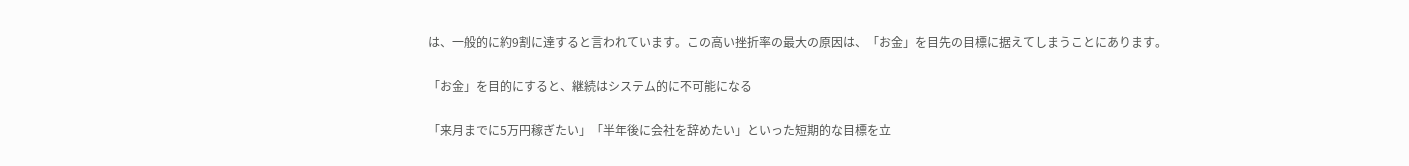は、一般的に約9割に達すると言われています。この高い挫折率の最大の原因は、「お金」を目先の目標に据えてしまうことにあります。

「お金」を目的にすると、継続はシステム的に不可能になる

「来月までに5万円稼ぎたい」「半年後に会社を辞めたい」といった短期的な目標を立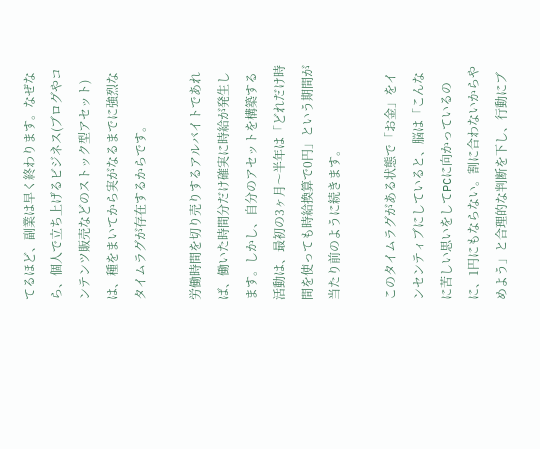てるほど、副業は早く終わります。なぜなら、個人で立ち上げるビジネス(ブログやコンテンツ販売などのストック型アセット)は、種をまいてから実がなるまでに強烈なタイムラグが存在するからです。

労働時間を切り売りするアルバイトであれば、働いた時間分だけ確実に時給が発生します。しかし、自分のアセットを構築する活動は、最初の3ヶ月〜半年は「どれだけ時間を使っても時給換算で0円」という期間が当たり前のように続きます。

このタイムラグがある状態で「お金」をインセンティブにしていると、脳は「こんなに苦しい思いをしてPCに向かっているのに、1円にもならない。割に合わないからやめよう」と合理的な判断を下し、行動にブ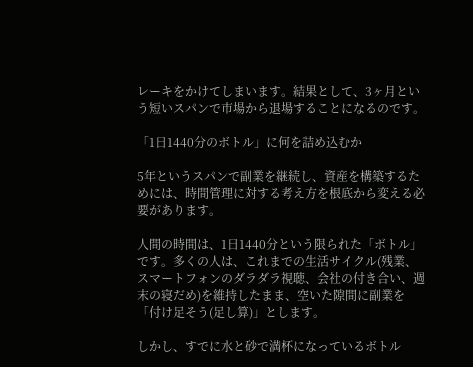レーキをかけてしまいます。結果として、3ヶ月という短いスパンで市場から退場することになるのです。

「1日1440分のボトル」に何を詰め込むか

5年というスパンで副業を継続し、資産を構築するためには、時間管理に対する考え方を根底から変える必要があります。

人間の時間は、1日1440分という限られた「ボトル」です。多くの人は、これまでの生活サイクル(残業、スマートフォンのダラダラ視聴、会社の付き合い、週末の寝だめ)を維持したまま、空いた隙間に副業を「付け足そう(足し算)」とします。

しかし、すでに水と砂で満杯になっているボトル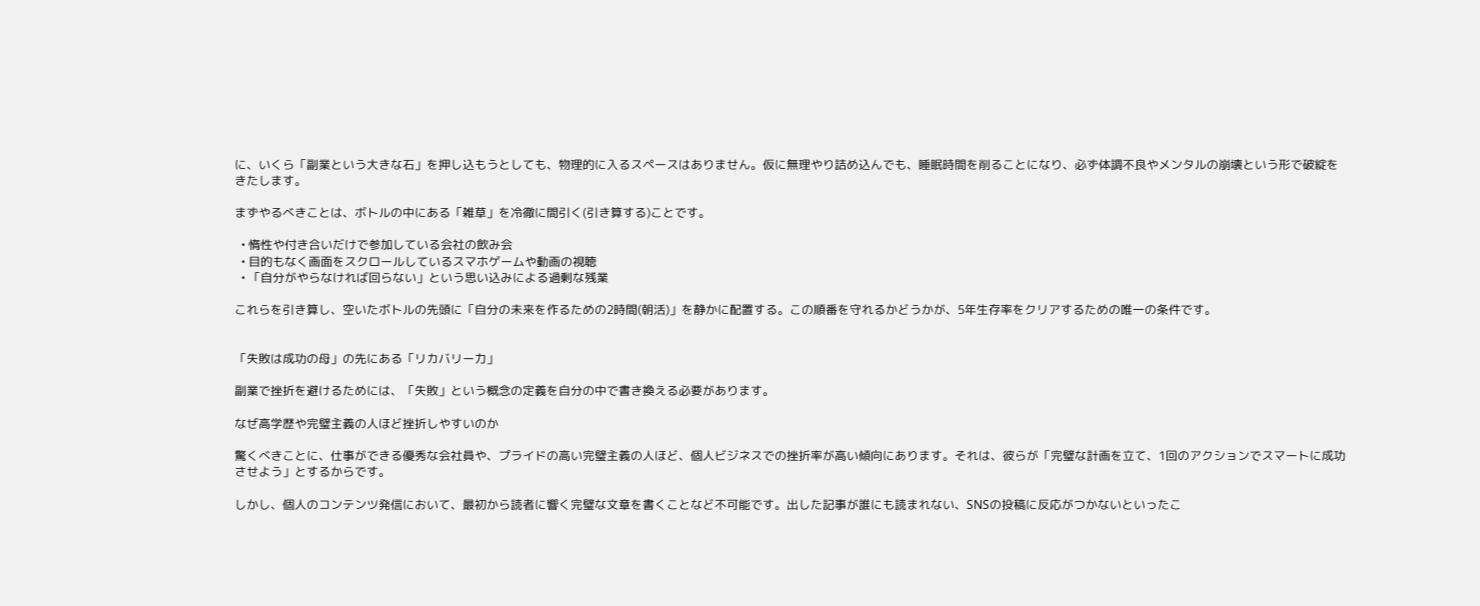に、いくら「副業という大きな石」を押し込もうとしても、物理的に入るスペースはありません。仮に無理やり詰め込んでも、睡眠時間を削ることになり、必ず体調不良やメンタルの崩壊という形で破綻をきたします。

まずやるべきことは、ボトルの中にある「雑草」を冷徹に間引く(引き算する)ことです。

  • 惰性や付き合いだけで参加している会社の飲み会
  • 目的もなく画面をスクロールしているスマホゲームや動画の視聴
  • 「自分がやらなければ回らない」という思い込みによる過剰な残業

これらを引き算し、空いたボトルの先頭に「自分の未来を作るための2時間(朝活)」を静かに配置する。この順番を守れるかどうかが、5年生存率をクリアするための唯一の条件です。


「失敗は成功の母」の先にある「リカバリー力」

副業で挫折を避けるためには、「失敗」という概念の定義を自分の中で書き換える必要があります。

なぜ高学歴や完璧主義の人ほど挫折しやすいのか

驚くべきことに、仕事ができる優秀な会社員や、プライドの高い完璧主義の人ほど、個人ビジネスでの挫折率が高い傾向にあります。それは、彼らが「完璧な計画を立て、1回のアクションでスマートに成功させよう」とするからです。

しかし、個人のコンテンツ発信において、最初から読者に響く完璧な文章を書くことなど不可能です。出した記事が誰にも読まれない、SNSの投稿に反応がつかないといったこ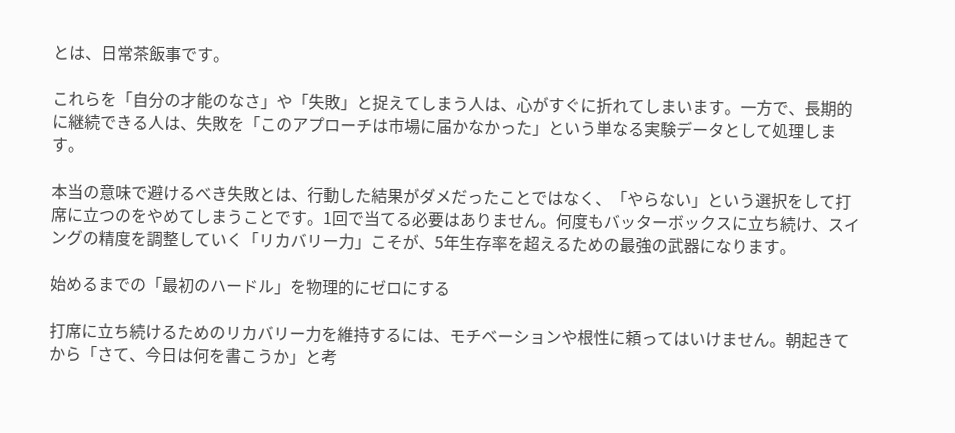とは、日常茶飯事です。

これらを「自分の才能のなさ」や「失敗」と捉えてしまう人は、心がすぐに折れてしまいます。一方で、長期的に継続できる人は、失敗を「このアプローチは市場に届かなかった」という単なる実験データとして処理します。

本当の意味で避けるべき失敗とは、行動した結果がダメだったことではなく、「やらない」という選択をして打席に立つのをやめてしまうことです。1回で当てる必要はありません。何度もバッターボックスに立ち続け、スイングの精度を調整していく「リカバリー力」こそが、5年生存率を超えるための最強の武器になります。

始めるまでの「最初のハードル」を物理的にゼロにする

打席に立ち続けるためのリカバリー力を維持するには、モチベーションや根性に頼ってはいけません。朝起きてから「さて、今日は何を書こうか」と考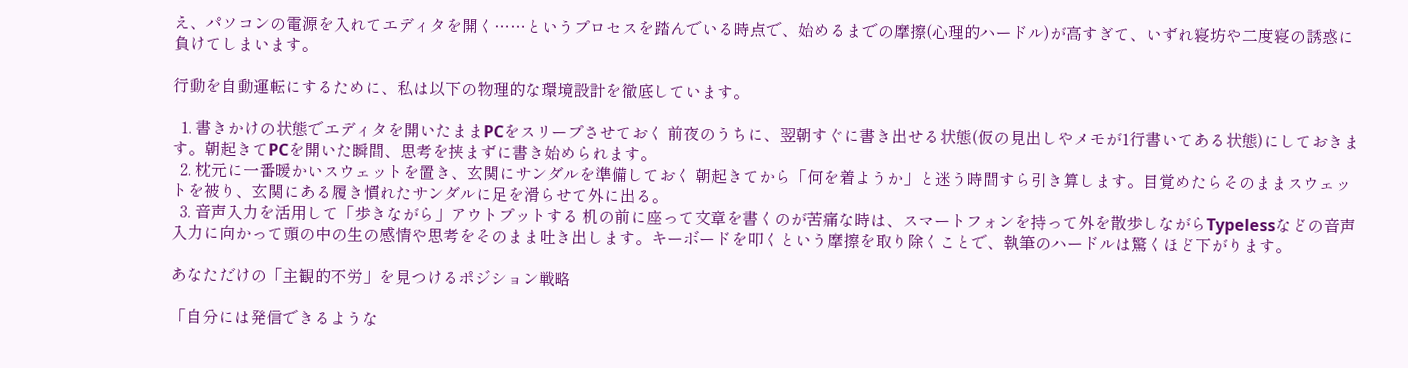え、パソコンの電源を入れてエディタを開く……というプロセスを踏んでいる時点で、始めるまでの摩擦(心理的ハードル)が高すぎて、いずれ寝坊や二度寝の誘惑に負けてしまいます。

行動を自動運転にするために、私は以下の物理的な環境設計を徹底しています。

  1. 書きかけの状態でエディタを開いたままPCをスリープさせておく 前夜のうちに、翌朝すぐに書き出せる状態(仮の見出しやメモが1行書いてある状態)にしておきます。朝起きてPCを開いた瞬間、思考を挟まずに書き始められます。
  2. 枕元に一番暖かいスウェットを置き、玄関にサンダルを準備しておく 朝起きてから「何を着ようか」と迷う時間すら引き算します。目覚めたらそのままスウェットを被り、玄関にある履き慣れたサンダルに足を滑らせて外に出る。
  3. 音声入力を活用して「歩きながら」アウトプットする 机の前に座って文章を書くのが苦痛な時は、スマートフォンを持って外を散歩しながらTypelessなどの音声入力に向かって頭の中の生の感情や思考をそのまま吐き出します。キーボードを叩くという摩擦を取り除くことで、執筆のハードルは驚くほど下がります。

あなただけの「主観的不労」を見つけるポジション戦略

「自分には発信できるような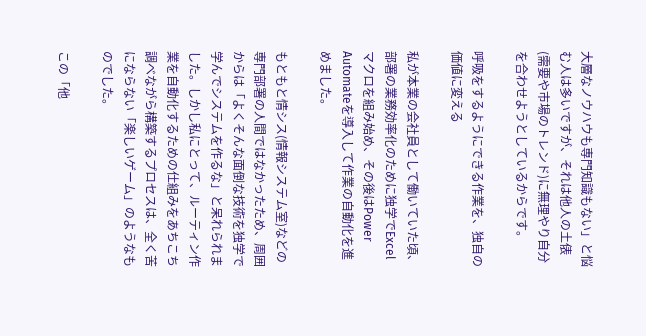大層なノウハウも専門知識もない」と悩む人は多いですが、それは他人の土俵(需要や市場のトレンド)に無理やり自分を合わせようとしているからです。

呼吸をするようにできる作業を、独自の価値に変える

私が本業の会社員として働いていた頃、部署の業務効率化のために独学でExcelマクロを組み始め、その後はPower Automateを導入して作業の自動化を進めました。

もともと情シス(情報システム室)などの専門部署の人間ではなかったため、周囲からは「よくそんな面倒な技術を独学で学んでシステムを作るな」と呆れられました。しかし私にとって、ルーティン作業を自動化するための仕組みをあちこち調べながら構築するプロセスは、全く苦にならない「楽しいゲーム」のようなものでした。

この「他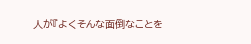人が『よくそんな面倒なことを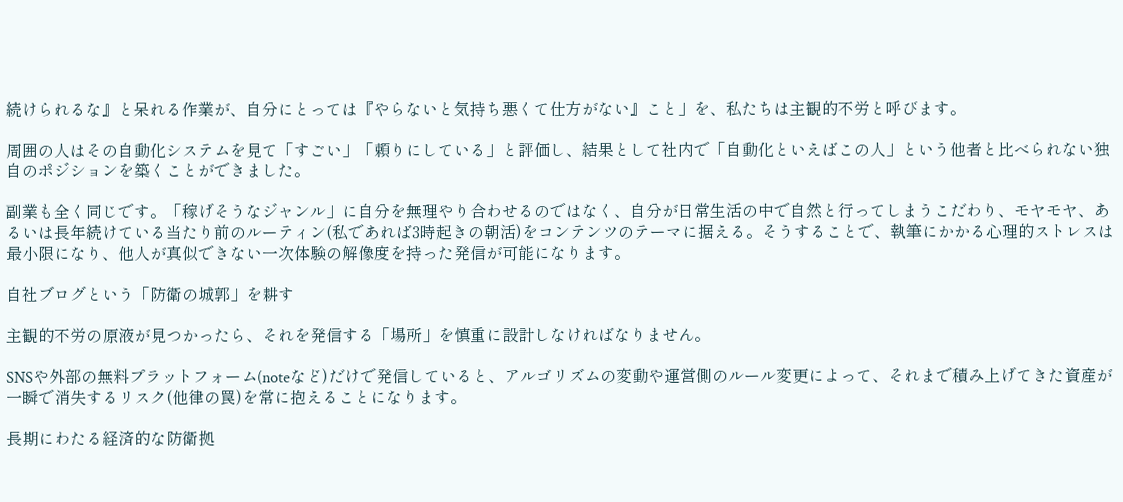続けられるな』と呆れる作業が、自分にとっては『やらないと気持ち悪くて仕方がない』こと」を、私たちは主観的不労と呼びます。

周囲の人はその自動化システムを見て「すごい」「頼りにしている」と評価し、結果として社内で「自動化といえばこの人」という他者と比べられない独自のポジションを築くことができました。

副業も全く同じです。「稼げそうなジャンル」に自分を無理やり合わせるのではなく、自分が日常生活の中で自然と行ってしまうこだわり、モヤモヤ、あるいは長年続けている当たり前のルーティン(私であれば3時起きの朝活)をコンテンツのテーマに据える。そうすることで、執筆にかかる心理的ストレスは最小限になり、他人が真似できない一次体験の解像度を持った発信が可能になります。

自社ブログという「防衛の城郭」を耕す

主観的不労の原液が見つかったら、それを発信する「場所」を慎重に設計しなければなりません。

SNSや外部の無料プラットフォーム(noteなど)だけで発信していると、アルゴリズムの変動や運営側のルール変更によって、それまで積み上げてきた資産が一瞬で消失するリスク(他律の罠)を常に抱えることになります。

長期にわたる経済的な防衛拠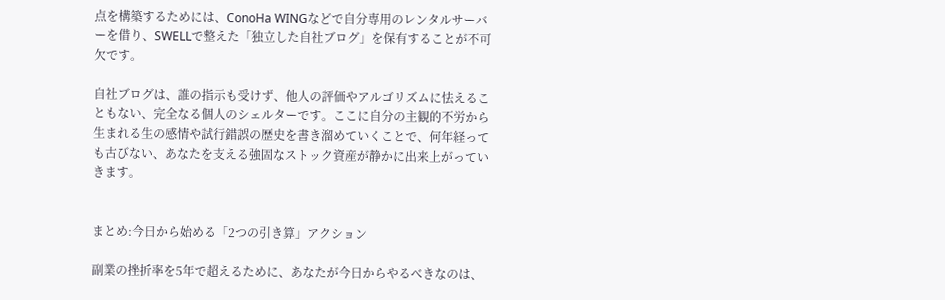点を構築するためには、ConoHa WINGなどで自分専用のレンタルサーバーを借り、SWELLで整えた「独立した自社ブログ」を保有することが不可欠です。

自社ブログは、誰の指示も受けず、他人の評価やアルゴリズムに怯えることもない、完全なる個人のシェルターです。ここに自分の主観的不労から生まれる生の感情や試行錯誤の歴史を書き溜めていくことで、何年経っても古びない、あなたを支える強固なストック資産が静かに出来上がっていきます。


まとめ:今日から始める「2つの引き算」アクション

副業の挫折率を5年で超えるために、あなたが今日からやるべきなのは、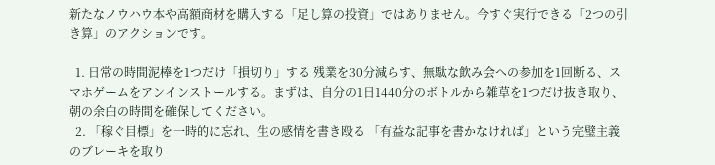新たなノウハウ本や高額商材を購入する「足し算の投資」ではありません。今すぐ実行できる「2つの引き算」のアクションです。

  1. 日常の時間泥棒を1つだけ「損切り」する 残業を30分減らす、無駄な飲み会への参加を1回断る、スマホゲームをアンインストールする。まずは、自分の1日1440分のボトルから雑草を1つだけ抜き取り、朝の余白の時間を確保してください。
  2. 「稼ぐ目標」を一時的に忘れ、生の感情を書き殴る 「有益な記事を書かなければ」という完璧主義のブレーキを取り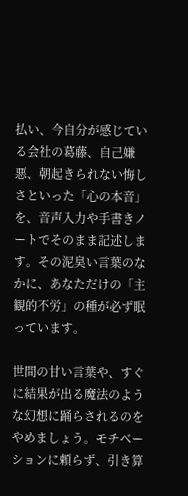払い、今自分が感じている会社の葛藤、自己嫌悪、朝起きられない悔しさといった「心の本音」を、音声入力や手書きノートでそのまま記述します。その泥臭い言葉のなかに、あなただけの「主観的不労」の種が必ず眠っています。

世間の甘い言葉や、すぐに結果が出る魔法のような幻想に踊らされるのをやめましょう。モチベーションに頼らず、引き算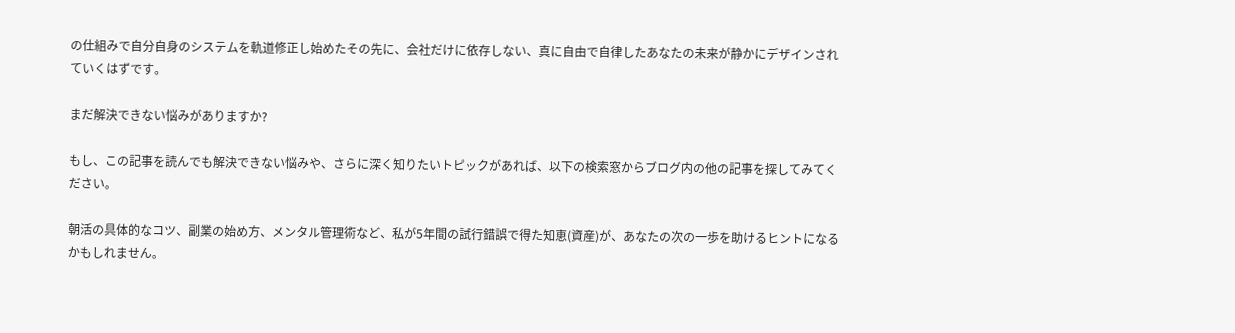の仕組みで自分自身のシステムを軌道修正し始めたその先に、会社だけに依存しない、真に自由で自律したあなたの未来が静かにデザインされていくはずです。

まだ解決できない悩みがありますか?

もし、この記事を読んでも解決できない悩みや、さらに深く知りたいトピックがあれば、以下の検索窓からブログ内の他の記事を探してみてください。

朝活の具体的なコツ、副業の始め方、メンタル管理術など、私が5年間の試行錯誤で得た知恵(資産)が、あなたの次の一歩を助けるヒントになるかもしれません。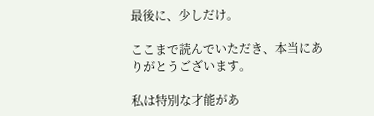最後に、少しだけ。

ここまで読んでいただき、本当にありがとうございます。

私は特別な才能があ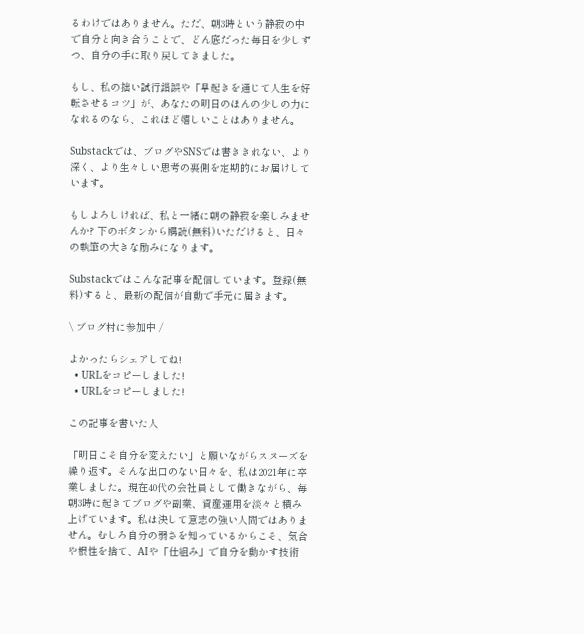るわけではありません。ただ、朝3時という静寂の中で自分と向き合うことで、どん底だった毎日を少しずつ、自分の手に取り戻してきました。

もし、私の拙い試行錯誤や「早起きを通じて人生を好転させるコツ」が、あなたの明日のほんの少しの力になれるのなら、これほど嬉しいことはありません。

Substackでは、ブログやSNSでは書ききれない、より深く、より生々しい思考の裏側を定期的にお届けしています。

もしよろしければ、私と一緒に朝の静寂を楽しみませんか? 下のボタンから購読(無料)いただけると、日々の執筆の大きな励みになります。

Substackではこんな記事を配信しています。登録(無料)すると、最新の配信が自動で手元に届きます。

\ ブログ村に参加中 /

よかったらシェアしてね!
  • URLをコピーしました!
  • URLをコピーしました!

この記事を書いた人

「明日こそ自分を変えたい」と願いながらスヌーズを繰り返す。そんな出口のない日々を、私は2021年に卒業しました。現在40代の会社員として働きながら、毎朝3時に起きてブログや副業、資産運用を淡々と積み上げています。私は決して意志の強い人間ではありません。むしろ自分の弱さを知っているからこそ、気合や根性を捨て、AIや「仕組み」で自分を動かす技術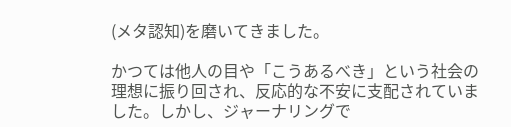(メタ認知)を磨いてきました。

かつては他人の目や「こうあるべき」という社会の理想に振り回され、反応的な不安に支配されていました。しかし、ジャーナリングで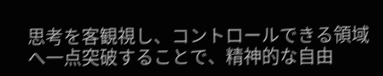思考を客観視し、コントロールできる領域へ一点突破することで、精神的な自由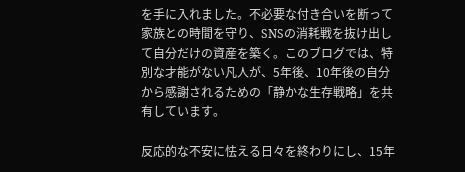を手に入れました。不必要な付き合いを断って家族との時間を守り、SNSの消耗戦を抜け出して自分だけの資産を築く。このブログでは、特別な才能がない凡人が、5年後、10年後の自分から感謝されるための「静かな生存戦略」を共有しています。

反応的な不安に怯える日々を終わりにし、15年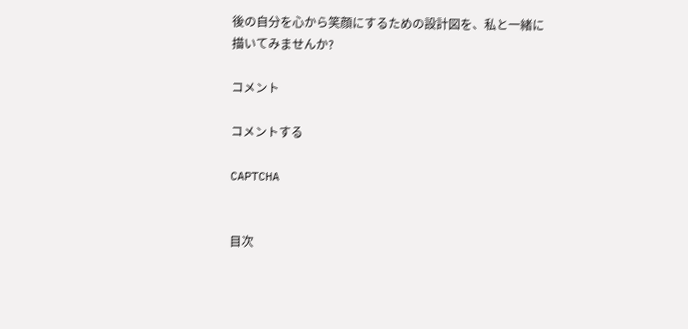後の自分を心から笑顔にするための設計図を、私と一緒に描いてみませんか?

コメント

コメントする

CAPTCHA


目次